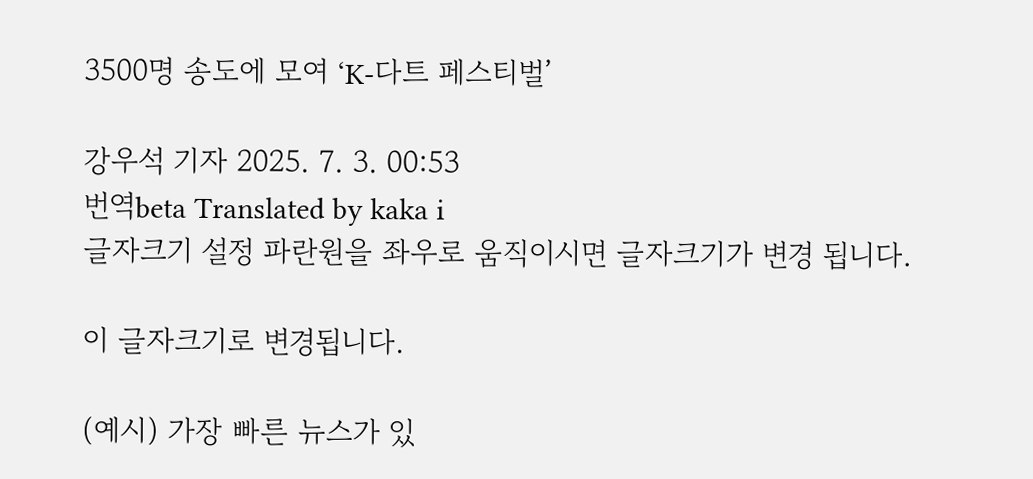3500명 송도에 모여 ‘K-다트 페스티벌’

강우석 기자 2025. 7. 3. 00:53
번역beta Translated by kaka i
글자크기 설정 파란원을 좌우로 움직이시면 글자크기가 변경 됩니다.

이 글자크기로 변경됩니다.

(예시) 가장 빠른 뉴스가 있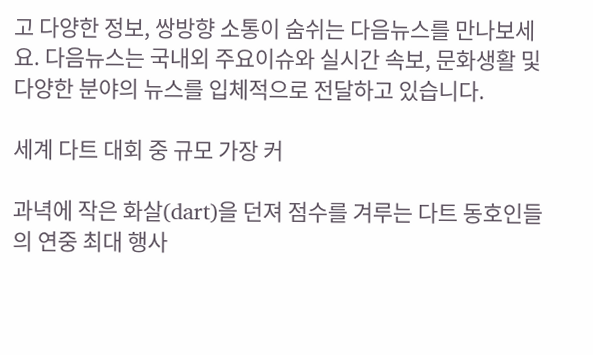고 다양한 정보, 쌍방향 소통이 숨쉬는 다음뉴스를 만나보세요. 다음뉴스는 국내외 주요이슈와 실시간 속보, 문화생활 및 다양한 분야의 뉴스를 입체적으로 전달하고 있습니다.

세계 다트 대회 중 규모 가장 커

과녁에 작은 화살(dart)을 던져 점수를 겨루는 다트 동호인들의 연중 최대 행사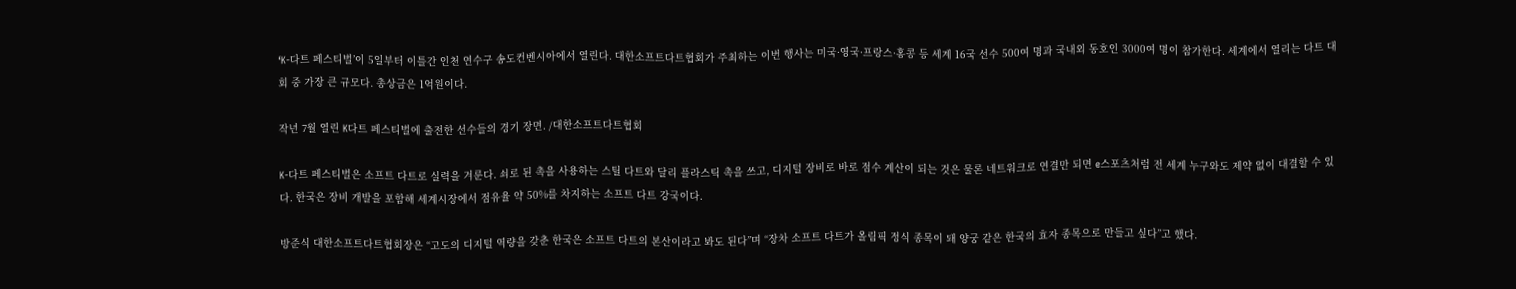‘K-다트 페스티벌’이 5일부터 이틀간 인천 연수구 송도컨벤시아에서 열린다. 대한소프트다트협회가 주최하는 이번 행사는 미국·영국·프랑스·홍콩 등 세계 16국 선수 500여 명과 국내외 동호인 3000여 명이 참가한다. 세계에서 열리는 다트 대회 중 가장 큰 규모다. 총상금은 1억원이다.

작년 7월 열린 K다트 페스티벌에 출전한 선수들의 경기 장면. /대한소프트다트협회

K-다트 페스티벌은 소프트 다트로 실력을 겨룬다. 쇠로 된 촉을 사용하는 스틸 다트와 달리 플라스틱 촉을 쓰고, 디지털 장비로 바로 점수 계산이 되는 것은 물론 네트워크로 연결만 되면 e스포츠처럼 전 세계 누구와도 제약 없이 대결할 수 있다. 한국은 장비 개발을 포함해 세계시장에서 점유율 약 50%를 차지하는 소프트 다트 강국이다.

방준식 대한소프트다트협회장은 “고도의 디지털 역량을 갖춘 한국은 소프트 다트의 본산이라고 봐도 된다”며 “장차 소프트 다트가 올림픽 정식 종목이 돼 양궁 같은 한국의 효자 종목으로 만들고 싶다”고 했다.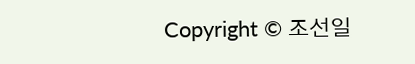Copyright © 조선일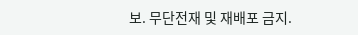보. 무단전재 및 재배포 금지.